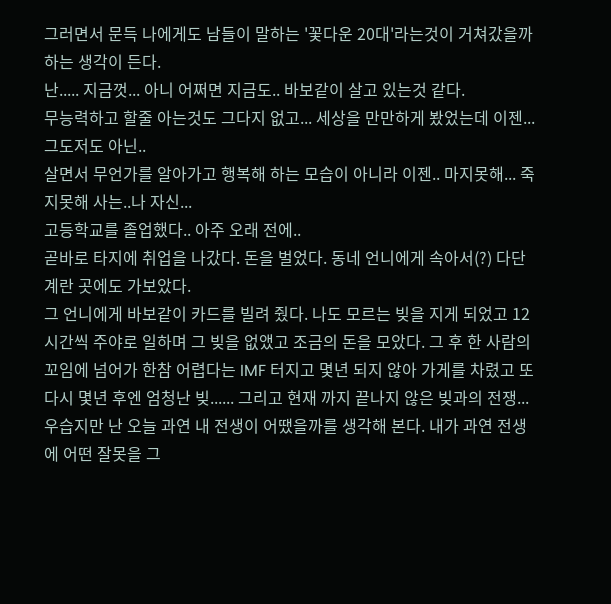그러면서 문득 나에게도 남들이 말하는 '꽃다운 20대'라는것이 거쳐갔을까 하는 생각이 든다.
난..... 지금껏... 아니 어쩌면 지금도.. 바보같이 살고 있는것 같다.
무능력하고 할줄 아는것도 그다지 없고... 세상을 만만하게 봤었는데 이젠... 그도저도 아닌..
살면서 무언가를 알아가고 행복해 하는 모습이 아니라 이젠.. 마지못해... 죽지못해 사는..나 자신...
고등학교를 졸업했다.. 아주 오래 전에..
곧바로 타지에 취업을 나갔다. 돈을 벌었다. 동네 언니에게 속아서(?) 다단계란 곳에도 가보았다.
그 언니에게 바보같이 카드를 빌려 줬다. 나도 모르는 빚을 지게 되었고 12시간씩 주야로 일하며 그 빚을 없앴고 조금의 돈을 모았다. 그 후 한 사람의 꼬임에 넘어가 한참 어렵다는 IMF 터지고 몇년 되지 않아 가게를 차렸고 또다시 몇년 후엔 엄청난 빚...... 그리고 현재 까지 끝나지 않은 빚과의 전쟁...
우습지만 난 오늘 과연 내 전생이 어땠을까를 생각해 본다. 내가 과연 전생에 어떤 잘못을 그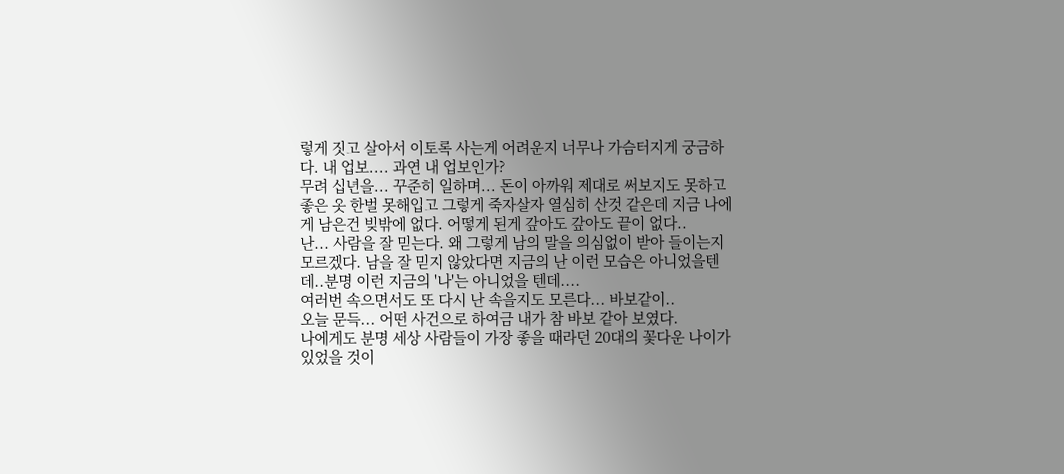렇게 짓고 살아서 이토록 사는게 어려운지 너무나 가슴터지게 궁금하다. 내 업보.... 과연 내 업보인가?
무려 십년을... 꾸준히 일하며... 돈이 아까워 제대로 써보지도 못하고 좋은 옷 한벌 못해입고 그렇게 죽자살자 열심히 산것 같은데 지금 나에게 남은건 빚밖에 없다. 어떻게 된게 갚아도 갚아도 끝이 없다..
난... 사람을 잘 믿는다. 왜 그렇게 남의 말을 의심없이 받아 들이는지 모르겠다. 남을 잘 믿지 않았다면 지금의 난 이런 모습은 아니었을텐데..분명 이런 지금의 '나'는 아니었을 텐데....
여러번 속으면서도 또 다시 난 속을지도 모른다... 바보같이..
오늘 문득... 어떤 사건으로 하여금 내가 참 바보 같아 보였다.
나에게도 분명 세상 사람들이 가장 좋을 때라던 20대의 꽃다운 나이가 있었을 것이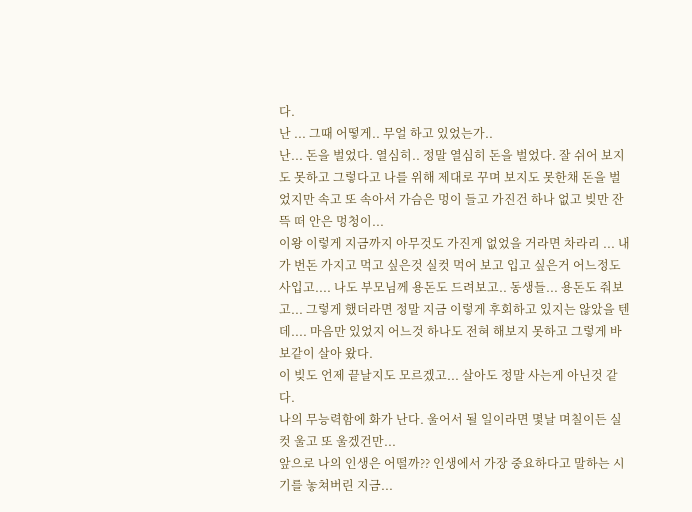다.
난 ... 그때 어떻게.. 무얼 하고 있었는가..
난... 돈을 벌었다. 열심히.. 정말 열심히 돈을 벌었다. 잘 쉬어 보지도 못하고 그렇다고 나를 위해 제대로 꾸며 보지도 못한채 돈을 벌었지만 속고 또 속아서 가슴은 멍이 들고 가진건 하나 없고 빚만 잔뜩 떠 안은 멍청이...
이왕 이렇게 지금까지 아무것도 가진게 없었을 거라면 차라리 ... 내가 번돈 가지고 먹고 싶은것 실컷 먹어 보고 입고 싶은거 어느정도 사입고.... 나도 부모님께 용돈도 드려보고.. 동생들... 용돈도 줘보고... 그렇게 했더라면 정말 지금 이렇게 후회하고 있지는 않았을 텐데.... 마음만 있었지 어느것 하나도 전혀 해보지 못하고 그렇게 바보같이 살아 왔다.
이 빚도 언제 끝날지도 모르겠고... 살아도 정말 사는게 아닌것 같다.
나의 무능력함에 화가 난다. 울어서 될 일이라면 몇날 며칠이든 실컷 울고 또 울겠건만...
앞으로 나의 인생은 어떨까?? 인생에서 가장 중요하다고 말하는 시기를 놓쳐버린 지금...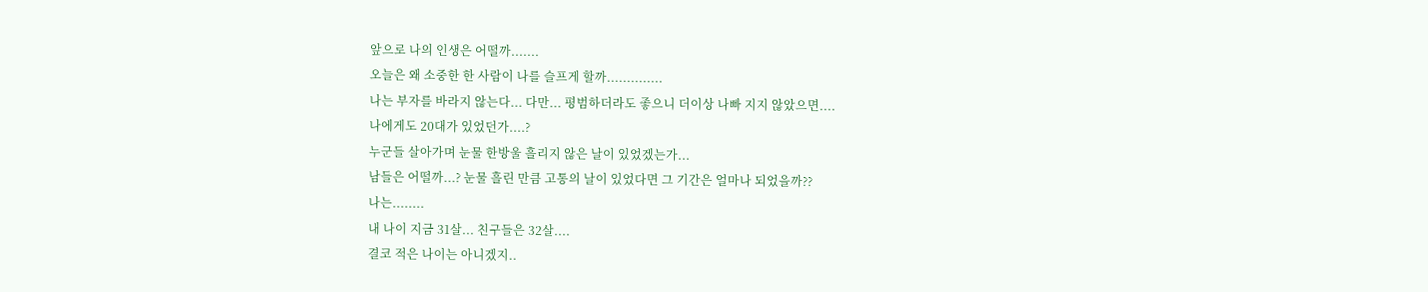앞으로 나의 인생은 어떨까.......
오늘은 왜 소중한 한 사람이 나를 슬프게 할까..............
나는 부자를 바라지 않는다... 다만... 평범하더라도 좋으니 더이상 나빠 지지 않았으면....
나에게도 20대가 있었던가....?
누군들 살아가며 눈물 한방울 흘리지 않은 날이 있었겠는가...
남들은 어떨까...? 눈물 흘린 만큼 고통의 날이 있었다면 그 기간은 얼마나 되었을까??
나는........
내 나이 지금 31살... 친구들은 32살....
결코 적은 나이는 아니겠지..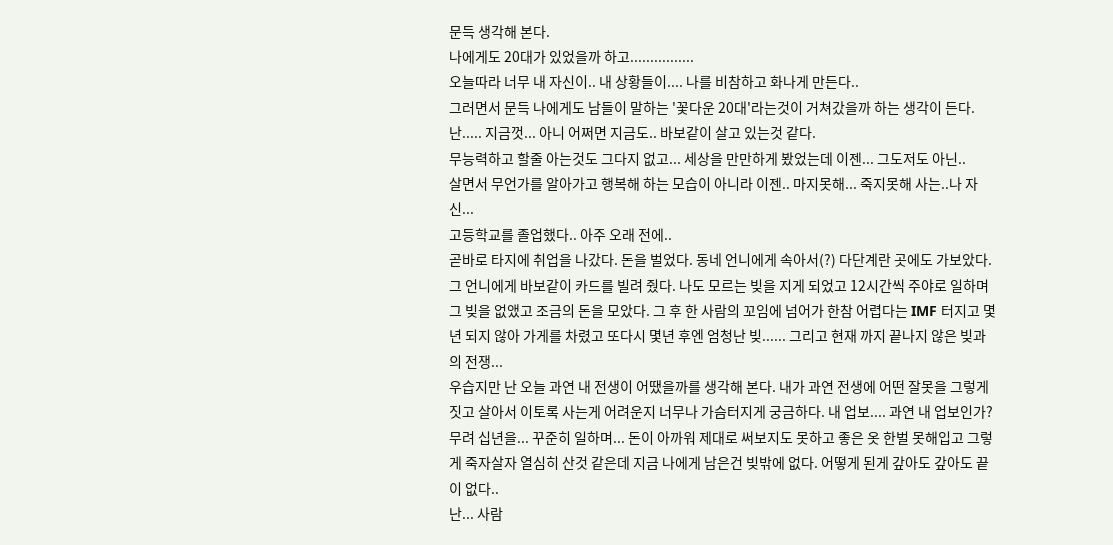문득 생각해 본다.
나에게도 20대가 있었을까 하고................
오늘따라 너무 내 자신이.. 내 상황들이.... 나를 비참하고 화나게 만든다..
그러면서 문득 나에게도 남들이 말하는 '꽃다운 20대'라는것이 거쳐갔을까 하는 생각이 든다.
난..... 지금껏... 아니 어쩌면 지금도.. 바보같이 살고 있는것 같다.
무능력하고 할줄 아는것도 그다지 없고... 세상을 만만하게 봤었는데 이젠... 그도저도 아닌..
살면서 무언가를 알아가고 행복해 하는 모습이 아니라 이젠.. 마지못해... 죽지못해 사는..나 자신...
고등학교를 졸업했다.. 아주 오래 전에..
곧바로 타지에 취업을 나갔다. 돈을 벌었다. 동네 언니에게 속아서(?) 다단계란 곳에도 가보았다.
그 언니에게 바보같이 카드를 빌려 줬다. 나도 모르는 빚을 지게 되었고 12시간씩 주야로 일하며 그 빚을 없앴고 조금의 돈을 모았다. 그 후 한 사람의 꼬임에 넘어가 한참 어렵다는 IMF 터지고 몇년 되지 않아 가게를 차렸고 또다시 몇년 후엔 엄청난 빚...... 그리고 현재 까지 끝나지 않은 빚과의 전쟁...
우습지만 난 오늘 과연 내 전생이 어땠을까를 생각해 본다. 내가 과연 전생에 어떤 잘못을 그렇게 짓고 살아서 이토록 사는게 어려운지 너무나 가슴터지게 궁금하다. 내 업보.... 과연 내 업보인가?
무려 십년을... 꾸준히 일하며... 돈이 아까워 제대로 써보지도 못하고 좋은 옷 한벌 못해입고 그렇게 죽자살자 열심히 산것 같은데 지금 나에게 남은건 빚밖에 없다. 어떻게 된게 갚아도 갚아도 끝이 없다..
난... 사람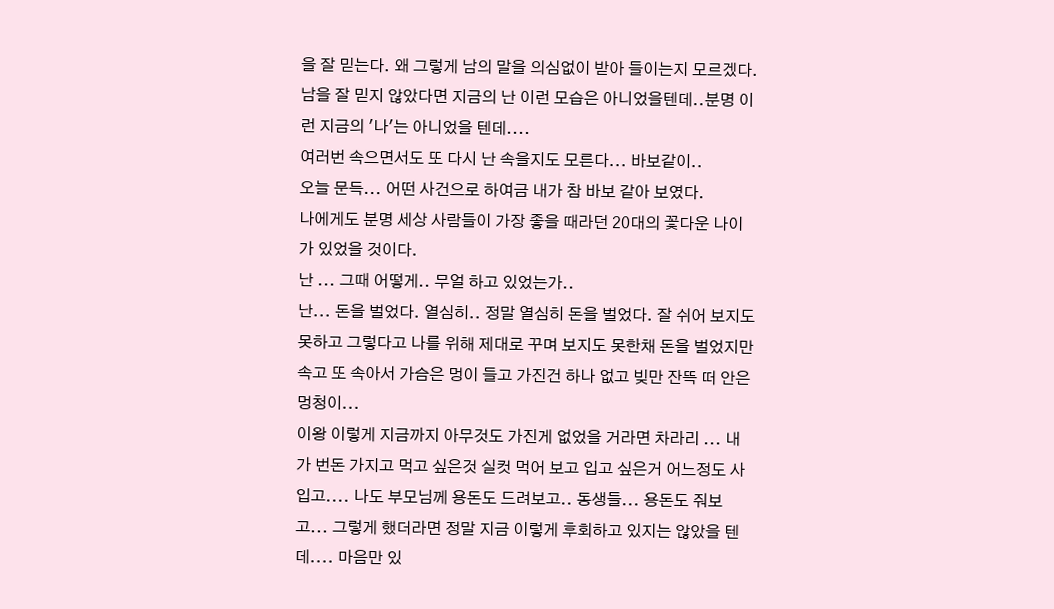을 잘 믿는다. 왜 그렇게 남의 말을 의심없이 받아 들이는지 모르겠다. 남을 잘 믿지 않았다면 지금의 난 이런 모습은 아니었을텐데..분명 이런 지금의 '나'는 아니었을 텐데....
여러번 속으면서도 또 다시 난 속을지도 모른다... 바보같이..
오늘 문득... 어떤 사건으로 하여금 내가 참 바보 같아 보였다.
나에게도 분명 세상 사람들이 가장 좋을 때라던 20대의 꽃다운 나이가 있었을 것이다.
난 ... 그때 어떻게.. 무얼 하고 있었는가..
난... 돈을 벌었다. 열심히.. 정말 열심히 돈을 벌었다. 잘 쉬어 보지도 못하고 그렇다고 나를 위해 제대로 꾸며 보지도 못한채 돈을 벌었지만 속고 또 속아서 가슴은 멍이 들고 가진건 하나 없고 빚만 잔뜩 떠 안은 멍청이...
이왕 이렇게 지금까지 아무것도 가진게 없었을 거라면 차라리 ... 내가 번돈 가지고 먹고 싶은것 실컷 먹어 보고 입고 싶은거 어느정도 사입고.... 나도 부모님께 용돈도 드려보고.. 동생들... 용돈도 줘보고... 그렇게 했더라면 정말 지금 이렇게 후회하고 있지는 않았을 텐데.... 마음만 있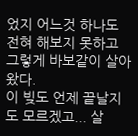었지 어느것 하나도 전혀 해보지 못하고 그렇게 바보같이 살아 왔다.
이 빚도 언제 끝날지도 모르겠고... 살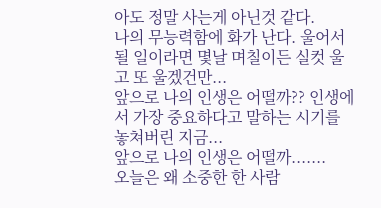아도 정말 사는게 아닌것 같다.
나의 무능력함에 화가 난다. 울어서 될 일이라면 몇날 며칠이든 실컷 울고 또 울겠건만...
앞으로 나의 인생은 어떨까?? 인생에서 가장 중요하다고 말하는 시기를 놓쳐버린 지금...
앞으로 나의 인생은 어떨까.......
오늘은 왜 소중한 한 사람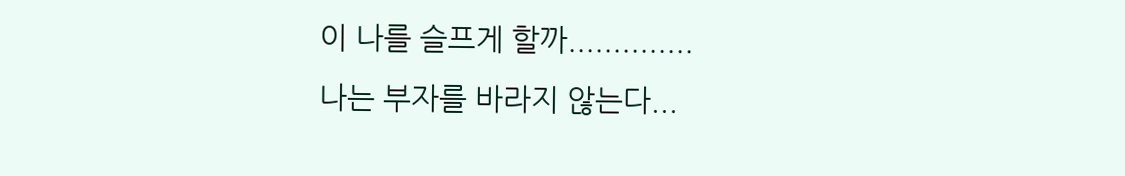이 나를 슬프게 할까..............
나는 부자를 바라지 않는다...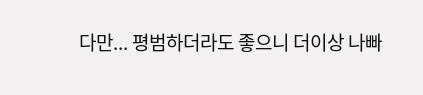다만... 평범하더라도 좋으니 더이상 나빠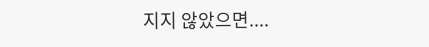지지 않았으면....